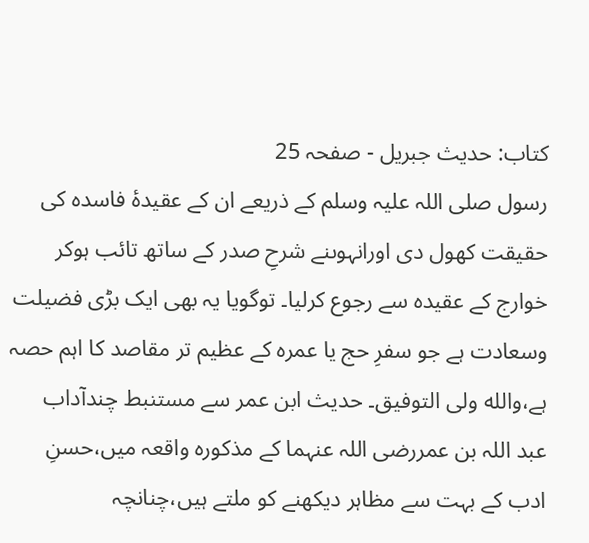کتاب: حدیث جبریل - صفحہ 25
رسول صلی اللہ علیہ وسلم کے ذریعے ان کے عقیدۂ فاسدہ کی حقیقت کھول دی اورانہوںنے شرحِ صدر کے ساتھ تائب ہوکر خوارج کے عقیدہ سے رجوع کرلیا۔ توگویا یہ بھی ایک بڑی فضیلت وسعادت ہے جو سفرِ حج یا عمرہ کے عظیم تر مقاصد کا اہم حصہ ہے،والله ولی التوفیق۔ حدیث ابن عمر سے مستنبط چندآداب عبد اللہ بن عمررضی اللہ عنہما کے مذکورہ واقعہ میں،حسنِ ادب کے بہت سے مظاہر دیکھنے کو ملتے ہیں،چنانچہ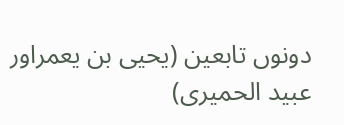دونوں تابعین (یحیی بن یعمراور عبید الحمیری)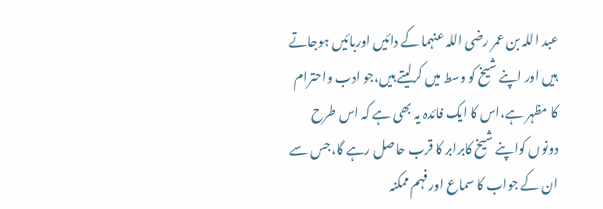عبد اللہ بن عمر رضی اللہ عنہما کے دائیں اوربائیں ہوجاتے ہیں اور اپنے شیخ کو وسط میں کرلیتے ہیں،جو ادب واحترام کا مظہر ہے،اس کا ایک فائدہ یہ بھی ہے کہ اس طرح دونوں کواپنے شیخ کابرابر کا قرب حاصل رہے گا،جس سے ان کے جواب کا سماع اورفہم ممکنہ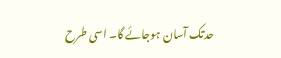حدتک آسان ہوجائے گا۔ اسی طرح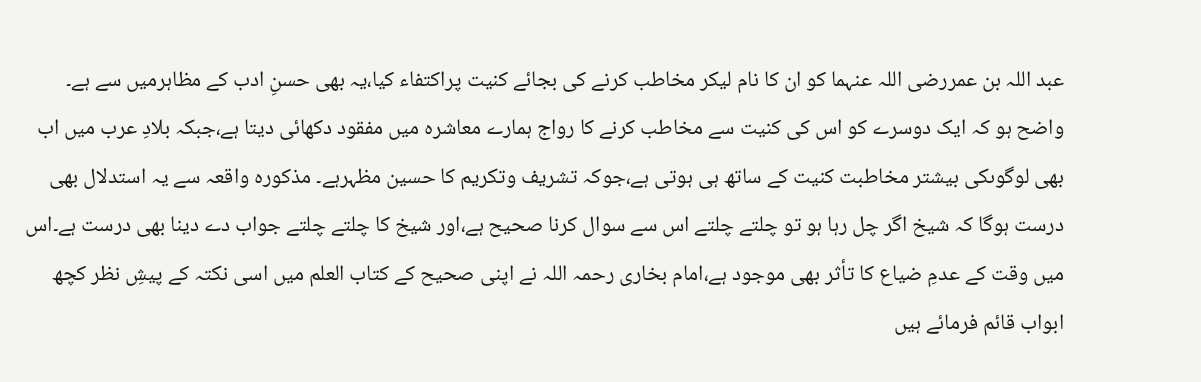عبد اللہ بن عمررضی اللہ عنہما کو ان کا نام لیکر مخاطب کرنے کی بجائے کنیت پراکتفاء کیا،یہ بھی حسنِ ادب کے مظاہرمیں سے ہے۔ واضح ہو کہ ایک دوسرے کو اس کی کنیت سے مخاطب کرنے کا رواج ہمارے معاشرہ میں مفقود دکھائی دیتا ہے،جبکہ بلادِ عرب میں اب بھی لوگوںکی بیشتر مخاطبت کنیت کے ساتھ ہی ہوتی ہے،جوکہ تشریف وتکریم کا حسین مظہرہے۔ مذکورہ واقعہ سے یہ استدلال بھی درست ہوگا کہ شیخ اگر چل رہا ہو تو چلتے چلتے اس سے سوال کرنا صحیح ہے،اور شیخ کا چلتے چلتے جواب دے دینا بھی درست ہے۔اس میں وقت کے عدمِ ضیاع کا تأثر بھی موجود ہے،امام بخاری رحمہ اللہ نے اپنی صحیح کے کتاب العلم میں اسی نکتہ کے پیشِ نظر کچھ ابواب قائم فرمائے ہیں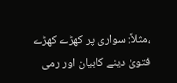،مثلاً: سواری پر کھڑے کھڑے فتویٰ دینے کابیان اور رمی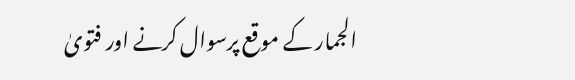الجمار کے موقع پرسوال کرنے اور فتویٰ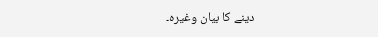دینے کا بیان وغیرہ۔